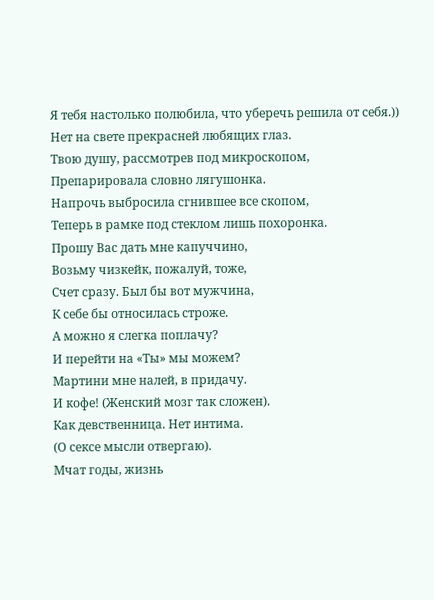Я тебя настолько полюбила, что уберечь решила от себя.))
Нет на свете прекрасней любящих глаз.
Твою душу, рассмотрев под микроскопом,
Препарировала словно лягушонка.
Напрочь выбросила сгнившее все скопом,
Теперь в рамке под стеклом лишь похоронка.
Прошу Вас дать мне капуччино,
Возьму чизкейк, пожалуй, тоже,
Счет сразу. Был бы вот мужчина,
К себе бы относилась строже.
А можно я слегка поплачу?
И перейти на «Ты» мы можем?
Мартини мне налей, в придачу.
И кофе! (Женский мозг так сложен).
Как девственница. Нет интима.
(О сексе мысли отвергаю).
Мчат годы, жизнь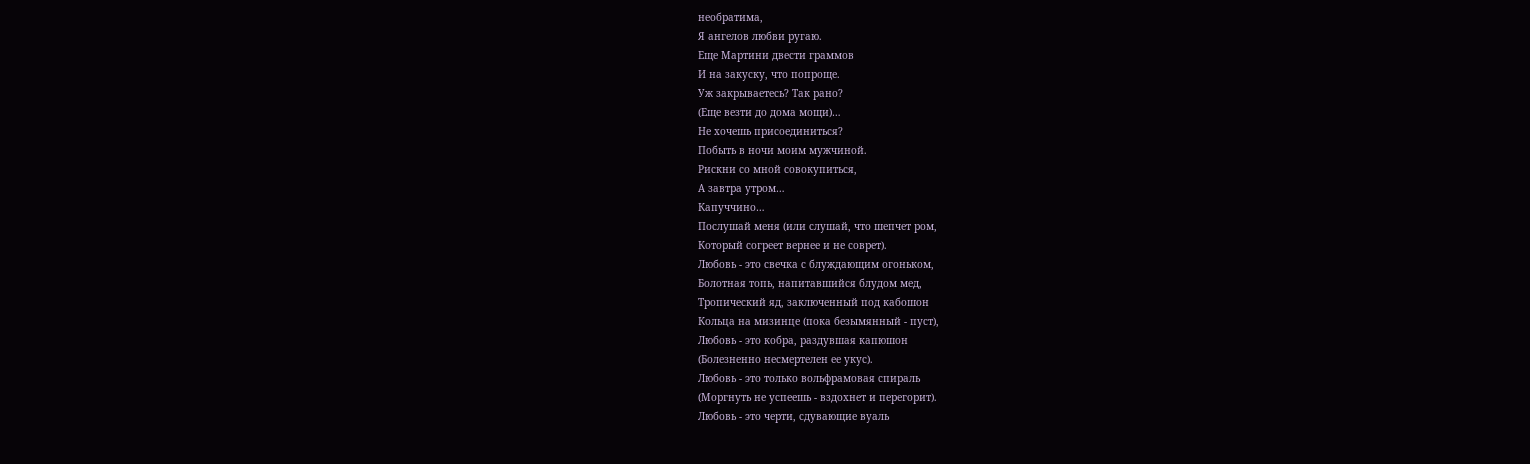необратима,
Я ангелов любви ругаю.
Еще Мартини двести граммов
И на закуску, что попроще.
Уж закрываетесь? Так рано?
(Еще везти до дома мощи)…
Не хочешь присоединиться?
Побыть в ночи моим мужчиной.
Рискни со мной совокупиться,
А завтра утром…
Капуччино…
Послушай меня (или слушай, что шепчет ром,
Который согреет вернее и не соврет).
Любовь - это свечка с блуждающим огоньком,
Болотная топь, напитавшийся блудом мед,
Тропический яд, заключенный под кабошон
Кольца на мизинце (пока безымянный - пуст),
Любовь - это кобра, раздувшая капюшон
(Болезненно несмертелен ее укус).
Любовь - это только вольфрамовая спираль
(Моргнуть не успеешь - вздохнет и перегорит).
Любовь - это черти, сдувающие вуаль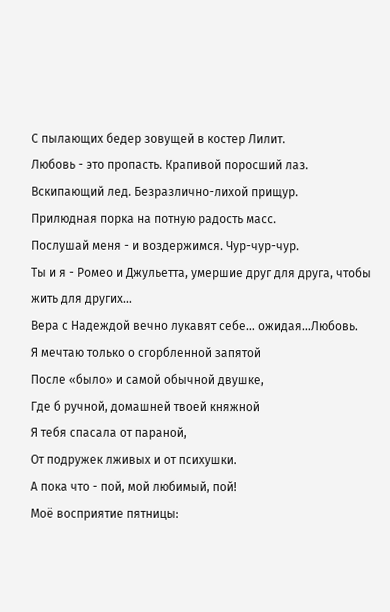С пылающих бедер зовущей в костер Лилит.
Любовь - это пропасть. Крапивой поросший лаз.
Вскипающий лед. Безразлично-лихой прищур.
Прилюдная порка на потную радость масс.
Послушай меня - и воздержимся. Чур-чур-чур.
Ты и я - Ромео и Джульетта, умершие друг для друга, чтобы жить для других…
Вера с Надеждой вечно лукавят себе… ожидая…Любовь.
Я мечтаю только о сгорбленной запятой
После «было» и самой обычной двушке,
Где б ручной, домашней твоей княжной
Я тебя спасала от параной,
От подружек лживых и от психушки.
А пока что - пой, мой любимый, пой!
Моё восприятие пятницы: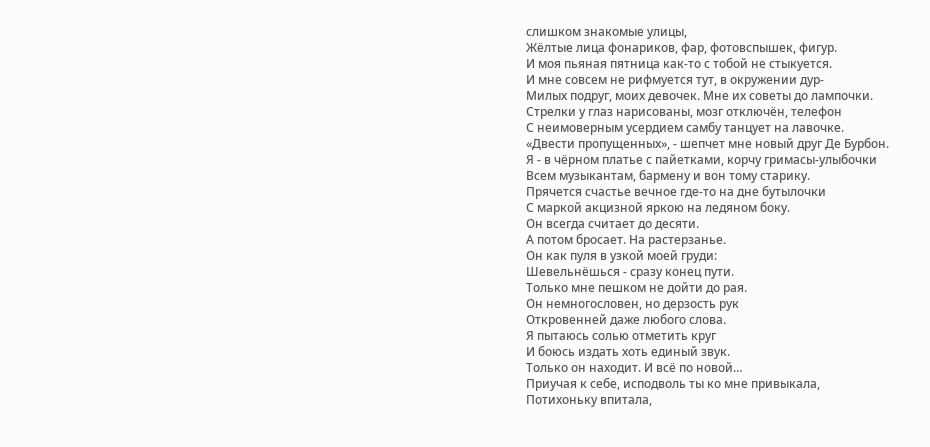слишком знакомые улицы,
Жёлтые лица фонариков, фар, фотовспышек, фигур.
И моя пьяная пятница как-то с тобой не стыкуется.
И мне совсем не рифмуется тут, в окружении дур-
Милых подруг, моих девочек. Мне их советы до лампочки.
Стрелки у глаз нарисованы, мозг отключён, телефон
С неимоверным усердием самбу танцует на лавочке.
«Двести пропущенных», - шепчет мне новый друг Де Бурбон.
Я - в чёрном платье с пайетками, корчу гримасы-улыбочки
Всем музыкантам, бармену и вон тому старику.
Прячется счастье вечное где-то на дне бутылочки
С маркой акцизной яркою на ледяном боку.
Он всегда считает до десяти.
А потом бросает. На растерзанье.
Он как пуля в узкой моей груди:
Шевельнёшься - сразу конец пути.
Только мне пешком не дойти до рая.
Он немногословен, но дерзость рук
Откровенней даже любого слова.
Я пытаюсь солью отметить круг
И боюсь издать хоть единый звук.
Только он находит. И всё по новой…
Приучая к себе, исподволь ты ко мне привыкала,
Потихоньку впитала,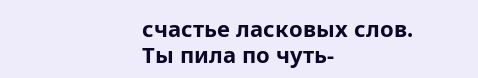счастье ласковых слов.
Ты пила по чуть-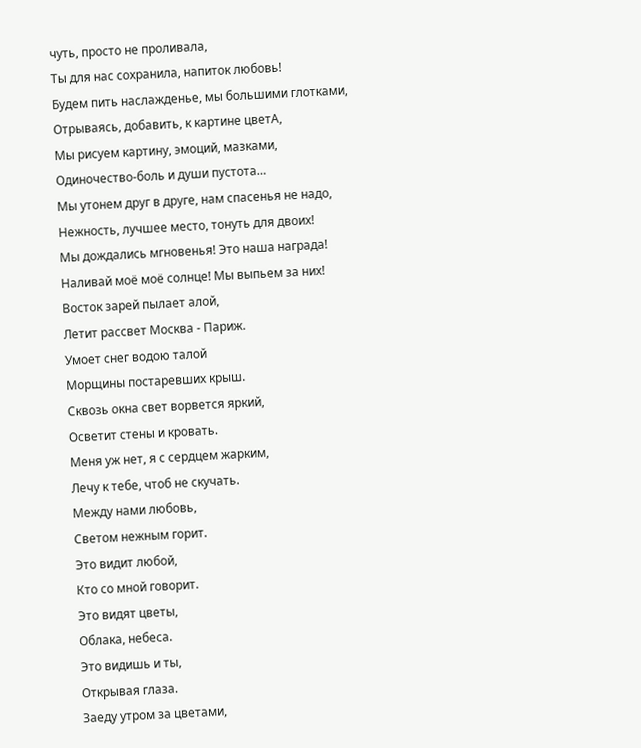чуть, просто не проливала,
Ты для нас сохранила, напиток любовь!
Будем пить наслажденье, мы большими глотками,
Отрываясь, добавить, к картине цветА,
Мы рисуем картину, эмоций, мазками,
Одиночество-боль и души пустота…
Мы утонем друг в друге, нам спасенья не надо,
Нежность, лучшее место, тонуть для двоих!
Мы дождались мгновенья! Это наша награда!
Наливай моё моё солнце! Мы выпьем за них!
Восток зарей пылает алой,
Летит рассвет Москва - Париж.
Умоет снег водою талой
Морщины постаревших крыш.
Сквозь окна свет ворвется яркий,
Осветит стены и кровать.
Меня уж нет, я с сердцем жарким,
Лечу к тебе, чтоб не скучать.
Между нами любовь,
Светом нежным горит.
Это видит любой,
Кто со мной говорит.
Это видят цветы,
Облака, небеса.
Это видишь и ты,
Открывая глаза.
Заеду утром за цветами,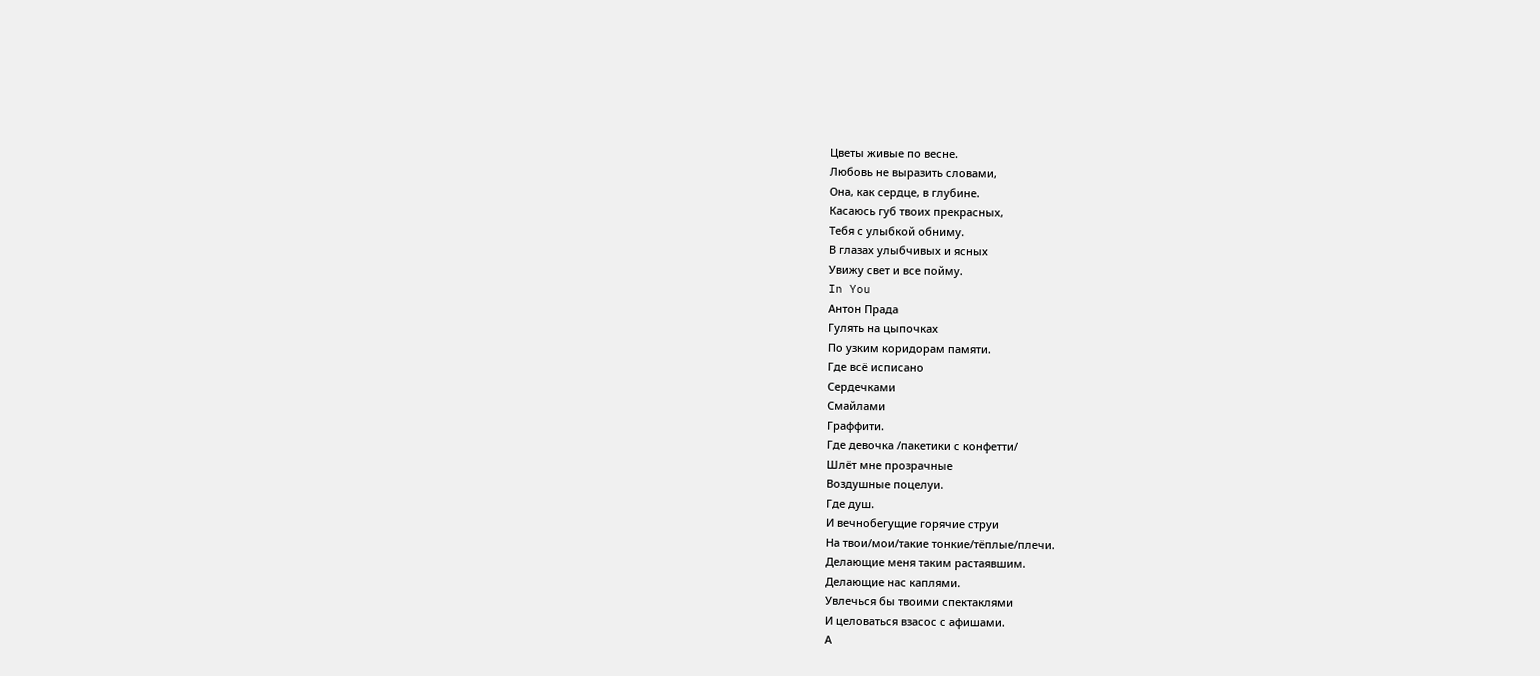Цветы живые по весне.
Любовь не выразить словами,
Она, как сердце, в глубине.
Касаюсь губ твоих прекрасных,
Тебя с улыбкой обниму.
В глазах улыбчивых и ясных
Увижу свет и все пойму.
In You
Антон Прада
Гулять на цыпочках
По узким коридорам памяти.
Где всё исписано
Сердечками
Смайлами
Граффити.
Где девочка /пакетики с конфетти/
Шлёт мне прозрачные
Воздушные поцелуи.
Где душ.
И вечнобегущие горячие струи
На твои/мои/такие тонкие/тёплые/плечи.
Делающие меня таким растаявшим.
Делающие нас каплями.
Увлечься бы твоими спектаклями
И целоваться взасос с афишами.
А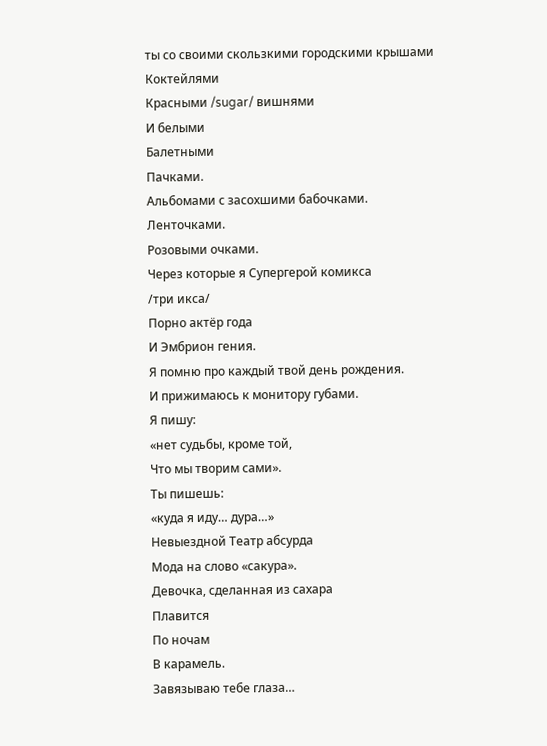ты со своими скользкими городскими крышами
Коктейлями
Красными /sugar/ вишнями
И белыми
Балетными
Пачками.
Альбомами с засохшими бабочками.
Ленточками.
Розовыми очками.
Через которые я Супергерой комикса
/три икса/
Порно актёр года
И Эмбрион гения.
Я помню про каждый твой день рождения.
И прижимаюсь к монитору губами.
Я пишу:
«нет судьбы, кроме той,
Что мы творим сами».
Ты пишешь:
«куда я иду… дура…»
Невыездной Театр абсурда
Мода на слово «сакура».
Девочка, сделанная из сахара
Плавится
По ночам
В карамель.
Завязываю тебе глаза…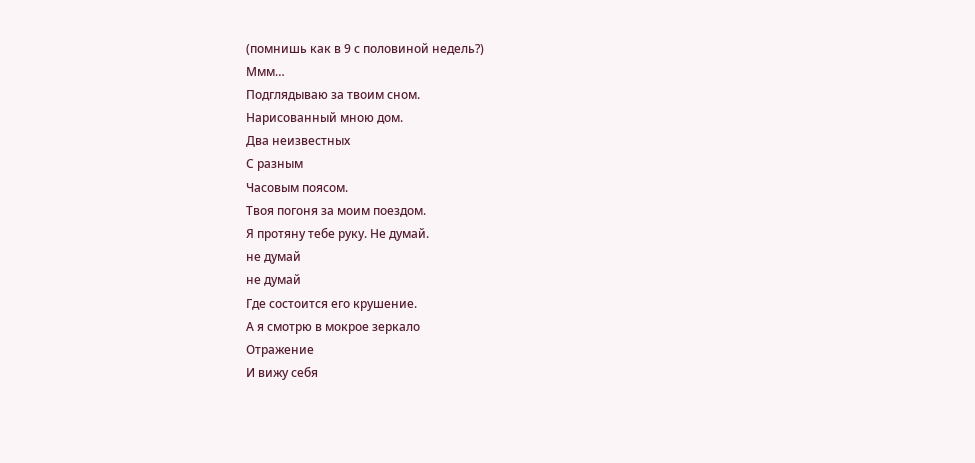(помнишь как в 9 с половиной недель?)
Ммм…
Подглядываю за твоим сном.
Нарисованный мною дом.
Два неизвестных
С разным
Часовым поясом.
Твоя погоня за моим поездом.
Я протяну тебе руку. Не думай.
не думай
не думай
Где состоится его крушение.
А я смотрю в мокрое зеркало
Отражение
И вижу себя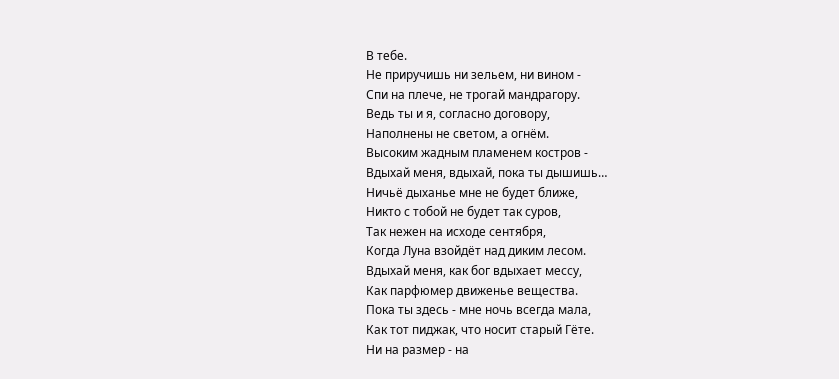В тебе.
Не приручишь ни зельем, ни вином -
Спи на плече, не трогай мандрагору.
Ведь ты и я, согласно договору,
Наполнены не светом, а огнём.
Высоким жадным пламенем костров -
Вдыхай меня, вдыхай, пока ты дышишь…
Ничьё дыханье мне не будет ближе,
Никто с тобой не будет так суров,
Так нежен на исходе сентября,
Когда Луна взойдёт над диким лесом.
Вдыхай меня, как бог вдыхает мессу,
Как парфюмер движенье вещества.
Пока ты здесь - мне ночь всегда мала,
Как тот пиджак, что носит старый Гёте.
Ни на размер - на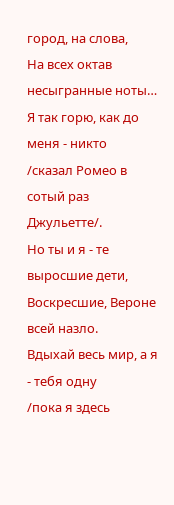город, на слова,
На всех октав несыгранные ноты…
Я так горю, как до меня - никто
/сказал Ромео в сотый раз Джульетте/.
Но ты и я - те выросшие дети,
Воскресшие, Вероне всей назло.
Вдыхай весь мир, а я - тебя одну
/пока я здесь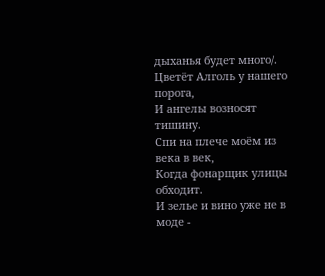дыханья будет много/.
Цветёт Алголь у нашего порога,
И ангелы возносят тишину.
Спи на плече моём из века в век,
Когда фонарщик улицы обходит.
И зелье и вино уже не в моде -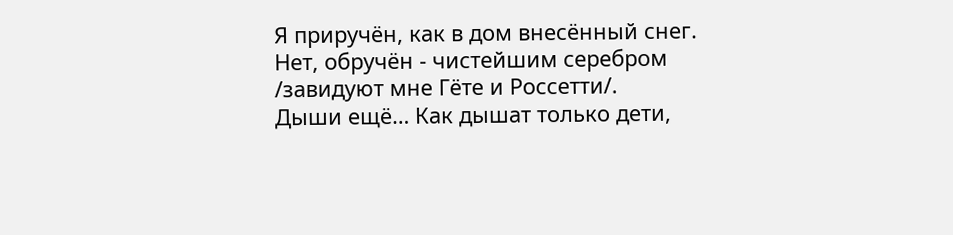Я приручён, как в дом внесённый снег.
Нет, обручён - чистейшим серебром
/завидуют мне Гёте и Россетти/.
Дыши ещё… Как дышат только дети,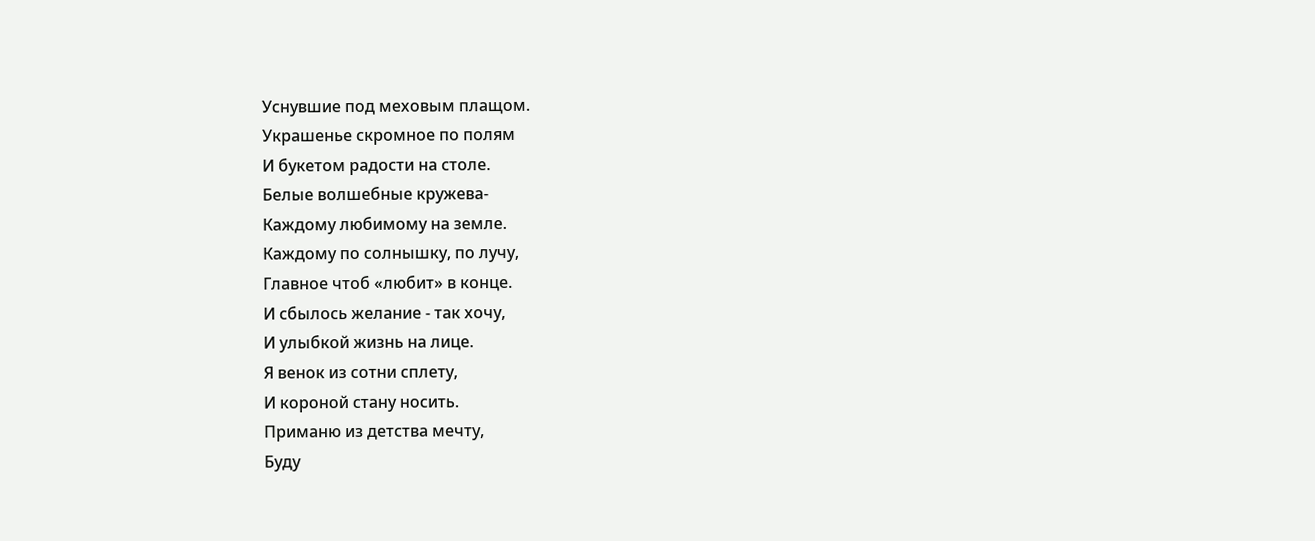Уснувшие под меховым плащом.
Украшенье скромное по полям
И букетом радости на столе.
Белые волшебные кружева-
Каждому любимому на земле.
Каждому по солнышку, по лучу,
Главное чтоб «любит» в конце.
И сбылось желание - так хочу,
И улыбкой жизнь на лице.
Я венок из сотни сплету,
И короной стану носить.
Приманю из детства мечту,
Буду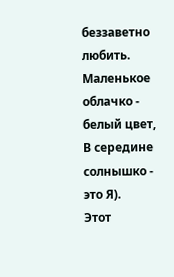беззаветно любить.
Маленькое облачко - белый цвет,
В середине солнышко - это Я).
Этот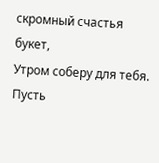скромный счастья букет,
Утром соберу для тебя.
Пусть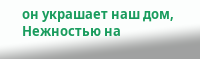он украшает наш дом,
Нежностью на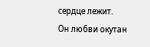сердце лежит.
Он любви окутан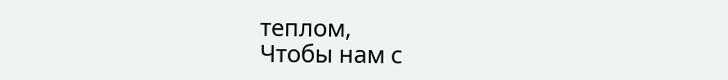теплом,
Чтобы нам с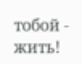тобой - жить!